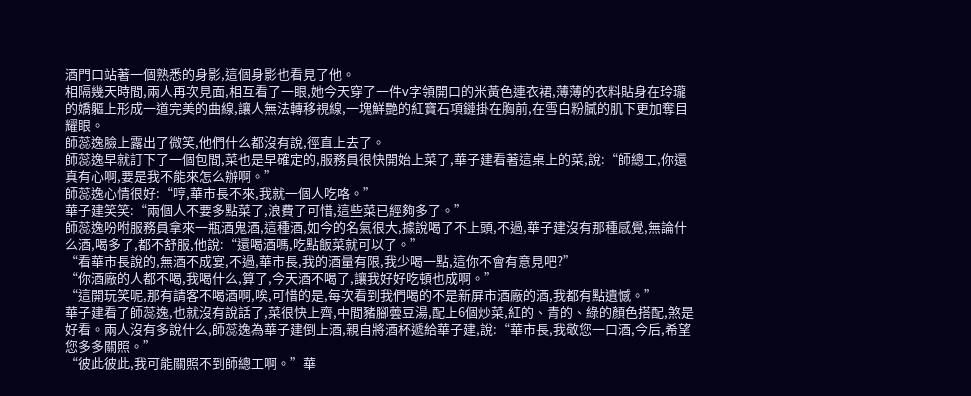酒門口站著一個熟悉的身影,這個身影也看見了他。
相隔幾天時間,兩人再次見面,相互看了一眼,她今天穿了一件v字領開口的米黃色連衣裙,薄薄的衣料貼身在玲瓏的嬌軀上形成一道完美的曲線,讓人無法轉移視線,一塊鮮艷的紅寶石項鏈掛在胸前,在雪白粉膩的肌下更加奪目耀眼。
師蕊逸臉上露出了微笑,他們什么都沒有說,徑直上去了。
師蕊逸早就訂下了一個包間,菜也是早確定的,服務員很快開始上菜了,華子建看著這桌上的菜,說:“師總工,你還真有心啊,要是我不能來怎么辦啊。”
師蕊逸心情很好:“哼,華市長不來,我就一個人吃咯。”
華子建笑笑:“兩個人不要多點菜了,浪費了可惜,這些菜已經夠多了。”
師蕊逸吩咐服務員拿來一瓶酒鬼酒,這種酒,如今的名氣很大,據說喝了不上頭,不過,華子建沒有那種感覺,無論什么酒,喝多了,都不舒服,他說:“還喝酒嗎,吃點飯菜就可以了。”
“看華市長說的,無酒不成宴,不過,華市長,我的酒量有限,我少喝一點,這你不會有意見吧?”
“你酒廠的人都不喝,我喝什么,算了,今天酒不喝了,讓我好好吃頓也成啊。”
“這開玩笑呢,那有請客不喝酒啊,唉,可惜的是,每次看到我們喝的不是新屏市酒廠的酒,我都有點遺憾。”
華子建看了師蕊逸,也就沒有說話了,菜很快上齊,中間豬腳蕓豆湯,配上6個炒菜,紅的、青的、綠的顏色搭配,煞是好看。兩人沒有多說什么,師蕊逸為華子建倒上酒,親自將酒杯遞給華子建,說:“華市長,我敬您一口酒,今后,希望您多多關照。”
“彼此彼此,我可能關照不到師總工啊。”華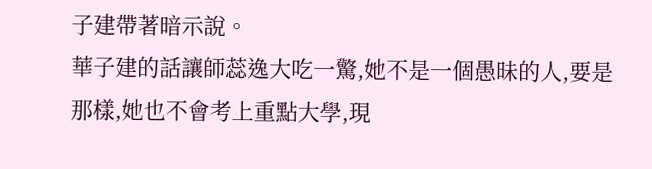子建帶著暗示說。
華子建的話讓師蕊逸大吃一驚,她不是一個愚昧的人,要是那樣,她也不會考上重點大學,現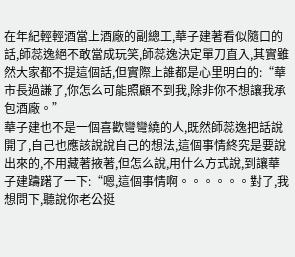在年紀輕輕酒當上酒廠的副總工,華子建著看似隨口的話,師蕊逸絕不敢當成玩笑,師蕊逸決定單刀直入,其實雖然大家都不提這個話,但實際上誰都是心里明白的:“華市長過謙了,你怎么可能照顧不到我,除非你不想讓我承包酒廠。”
華子建也不是一個喜歡彎彎繞的人,既然師蕊逸把話說開了,自己也應該說說自己的想法,這個事情終究是要說出來的,不用藏著掖著,但怎么說,用什么方式說,到讓華子建躊躇了一下:“嗯,這個事情啊。。。。。。對了,我想問下,聽說你老公挺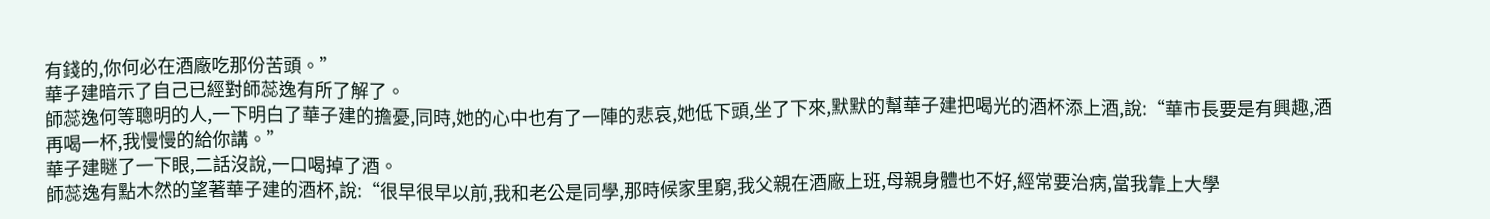有錢的,你何必在酒廠吃那份苦頭。”
華子建暗示了自己已經對師蕊逸有所了解了。
師蕊逸何等聰明的人,一下明白了華子建的擔憂,同時,她的心中也有了一陣的悲哀,她低下頭,坐了下來,默默的幫華子建把喝光的酒杯添上酒,說:“華市長要是有興趣,酒再喝一杯,我慢慢的給你講。”
華子建瞇了一下眼,二話沒說,一口喝掉了酒。
師蕊逸有點木然的望著華子建的酒杯,說:“很早很早以前,我和老公是同學,那時候家里窮,我父親在酒廠上班,母親身體也不好,經常要治病,當我靠上大學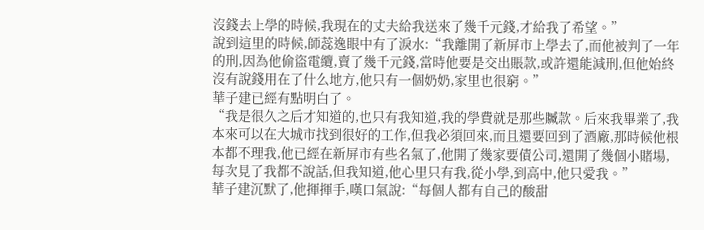沒錢去上學的時候,我現在的丈夫給我送來了幾千元錢,才給我了希望。”
說到這里的時候,師蕊逸眼中有了淚水:“我離開了新屏市上學去了,而他被判了一年的刑,因為他偷盜電纜,賣了幾千元錢,當時他要是交出賬款,或許還能減刑,但他始終沒有說錢用在了什么地方,他只有一個奶奶,家里也很窮。”
華子建已經有點明白了。
“我是很久之后才知道的,也只有我知道,我的學費就是那些贓款。后來我畢業了,我本來可以在大城市找到很好的工作,但我必須回來,而且還要回到了酒廠,那時候他根本都不理我,他已經在新屏市有些名氣了,他開了幾家要債公司,還開了幾個小賭場,每次見了我都不說話,但我知道,他心里只有我,從小學,到高中,他只愛我。”
華子建沉默了,他揮揮手,嘆口氣說:“每個人都有自己的酸甜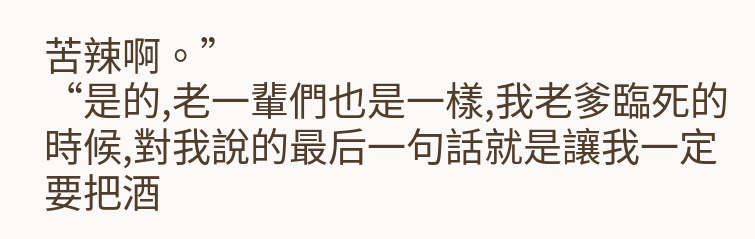苦辣啊。”
“是的,老一輩們也是一樣,我老爹臨死的時候,對我說的最后一句話就是讓我一定要把酒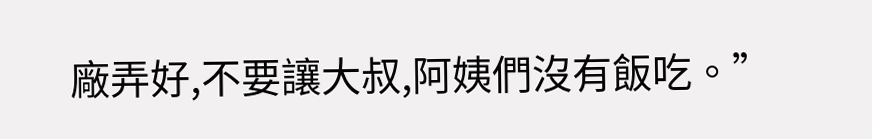廠弄好,不要讓大叔,阿姨們沒有飯吃。”